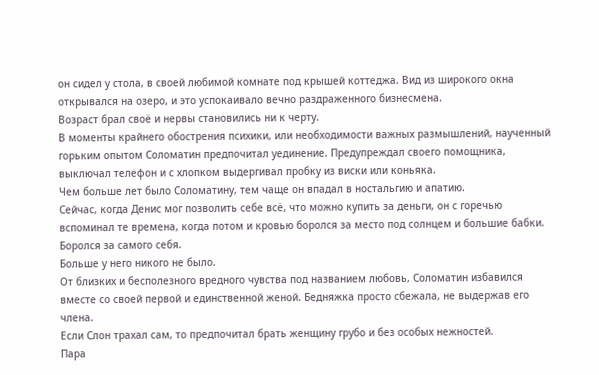он сидел у стола, в своей любимой комнате под крышей коттеджа. Вид из широкого окна открывался на озеро, и это успокаивало вечно раздраженного бизнесмена.
Возраст брал своё и нервы становились ни к черту.
В моменты крайнего обострения психики, или необходимости важных размышлений, наученный горьким опытом Соломатин предпочитал уединение. Предупреждал своего помощника, выключал телефон и с хлопком выдергивал пробку из виски или коньяка.
Чем больше лет было Соломатину, тем чаще он впадал в ностальгию и апатию.
Сейчас, когда Денис мог позволить себе всё, что можно купить за деньги, он с горечью вспоминал те времена, когда потом и кровью боролся за место под солнцем и большие бабки.
Боролся за самого себя.
Больше у него никого не было.
От близких и бесполезного вредного чувства под названием любовь, Соломатин избавился вместе со своей первой и единственной женой. Бедняжка просто сбежала, не выдержав его члена.
Если Слон трахал сам, то предпочитал брать женщину грубо и без особых нежностей.
Пара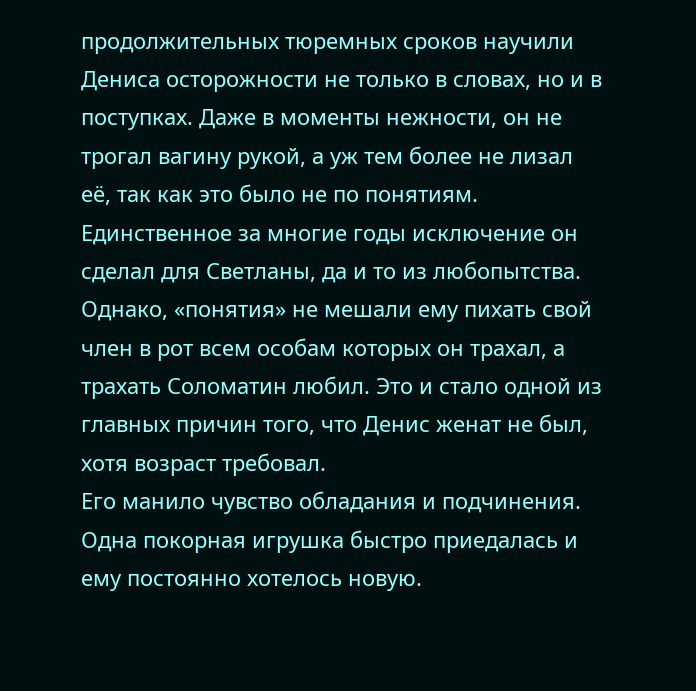продолжительных тюремных сроков научили Дениса осторожности не только в словах, но и в поступках. Даже в моменты нежности, он не трогал вагину рукой, а уж тем более не лизал её, так как это было не по понятиям.
Единственное за многие годы исключение он сделал для Светланы, да и то из любопытства.
Однако, «понятия» не мешали ему пихать свой член в рот всем особам которых он трахал, а трахать Соломатин любил. Это и стало одной из главных причин того, что Денис женат не был, хотя возраст требовал.
Его манило чувство обладания и подчинения. Одна покорная игрушка быстро приедалась и ему постоянно хотелось новую.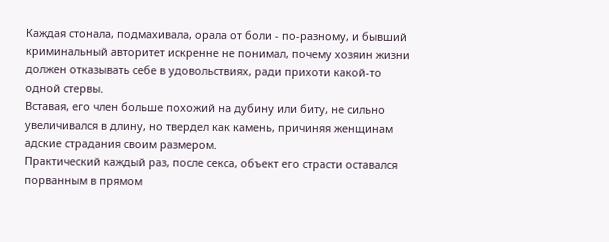Каждая стонала, подмахивала, орала от боли - по-разному, и бывший криминальный авторитет искренне не понимал, почему хозяин жизни должен отказывать себе в удовольствиях, ради прихоти какой-то одной стервы.
Вставая, его член больше похожий на дубину или биту, не сильно увеличивался в длину, но твердел как камень, причиняя женщинам адские страдания своим размером.
Практический каждый раз, после секса, объект его страсти оставался порванным в прямом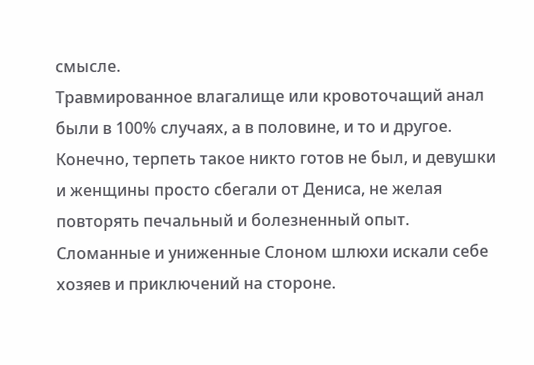смысле.
Травмированное влагалище или кровоточащий анал были в 100% случаях, а в половине, и то и другое. Конечно, терпеть такое никто готов не был, и девушки и женщины просто сбегали от Дениса, не желая повторять печальный и болезненный опыт.
Сломанные и униженные Слоном шлюхи искали себе хозяев и приключений на стороне.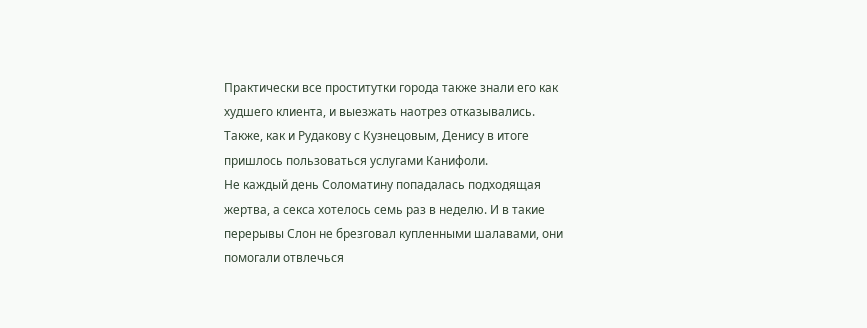Практически все проститутки города также знали его как худшего клиента, и выезжать наотрез отказывались. Также, как и Рудакову с Кузнецовым, Денису в итоге пришлось пользоваться услугами Канифоли.
Не каждый день Соломатину попадалась подходящая жертва, а секса хотелось семь раз в неделю. И в такие перерывы Слон не брезговал купленными шалавами, они помогали отвлечься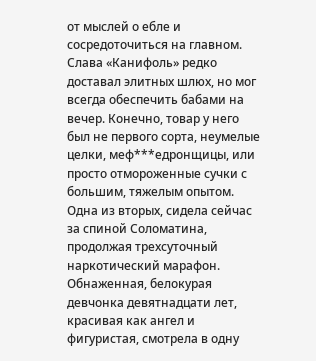от мыслей о ебле и сосредоточиться на главном.
Слава «Канифоль» редко доставал элитных шлюх, но мог всегда обеспечить бабами на вечер. Конечно, товар у него был не первого сорта, неумелые целки, меф***едронщицы, или просто отмороженные сучки с большим, тяжелым опытом.
Одна из вторых, сидела сейчас за спиной Соломатина, продолжая трехсуточный наркотический марафон.
Обнаженная, белокурая девчонка девятнадцати лет, красивая как ангел и фигуристая, смотрела в одну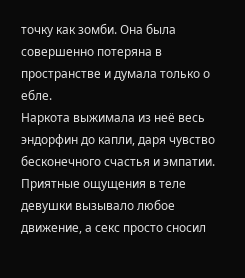точку как зомби. Она была совершенно потеряна в пространстве и думала только о ебле.
Наркота выжимала из неё весь эндорфин до капли, даря чувство бесконечного счастья и эмпатии.
Приятные ощущения в теле девушки вызывало любое движение, а секс просто сносил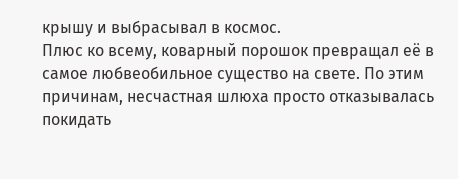крышу и выбрасывал в космос.
Плюс ко всему, коварный порошок превращал её в самое любвеобильное существо на свете. По этим причинам, несчастная шлюха просто отказывалась покидать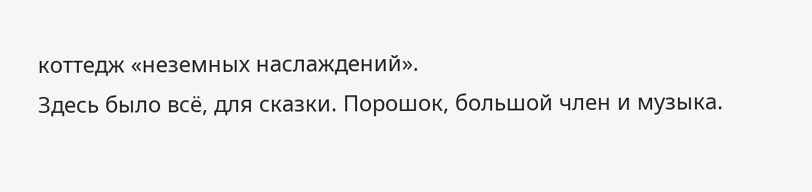коттедж «неземных наслаждений».
Здесь было всё, для сказки. Порошок, большой член и музыка.